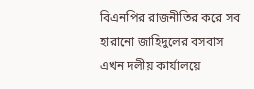বিএনপির রাজনীতির করে সব হারানো জাহিদুলের বসবাস এখন দলীয় কার্যালয়ে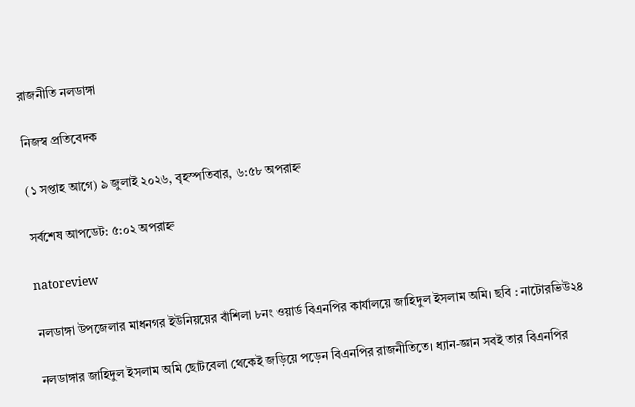রাজনীতি নলডাঙ্গা

নিজস্ব প্রতিবেদক

(১ সপ্তাহ আগে) ৯ জুলাই ২০২৬, বৃহস্পতিবার, ৬:৫৮ অপরাহ্ন

সর্বশেষ আপডেট: ৫:০২ অপরাহ্ন

natoreview

নলডাঙ্গা উপজেলার মাধনগর ইউনিয়য়ের বাঁশিলা ৮নং ওয়ার্ড বিএনপির কার্যালয়ে জাহিদুল ইসলাম অমি। ছবি : নাটোরভিউ২৪

নলডাঙ্গার জাহিদুল ইসলাম অমি ছোটবেলা থেকেই জড়িয়ে পড়েন বিএনপির রাজনীতিতে। ধ্যান-জ্ঞান সবই তার বিএনপির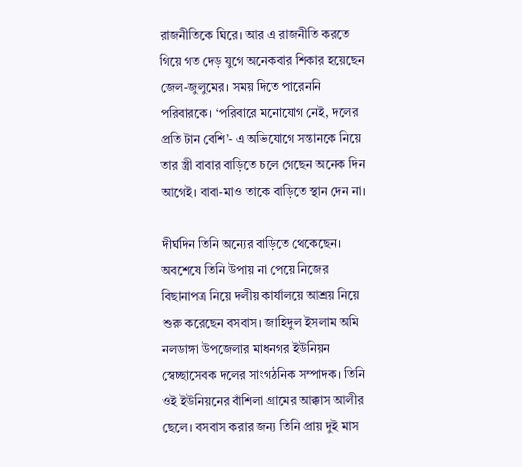রাজনীতিকে ঘিরে। আর এ রাজনীতি করতে গিয়ে গত দেড় যুগে অনেকবার শিকার হয়েছেন জেল-জুলুমের। সময় দিতে পারেননি পরিবারকে। ‘পরিবারে মনোযোগ নেই, দলের প্রতি টান বেশি’- এ অভিযোগে সন্তানকে নিয়ে তার স্ত্রী বাবার বাড়িতে চলে গেছেন অনেক দিন আগেই। বাবা-মাও তাকে বাড়িতে স্থান দেন না।

দীর্ঘদিন তিনি অন্যের বাড়িতে থেকেছেন। অবশেষে তিনি উপায় না পেয়ে নিজের বিছানাপত্র নিয়ে দলীয় কার্যালয়ে আশ্রয় নিয়ে শুরু করেছেন বসবাস। জাহিদুল ইসলাম অমি নলডাঙ্গা উপজেলার মাধনগর ইউনিয়ন স্বেচ্ছাসেবক দলের সাংগঠনিক সম্পাদক। তিনি ওই ইউনিয়নের বাঁশিলা গ্রামের আক্কাস আলীর ছেলে। বসবাস করার জন্য তিনি প্রায় দুই মাস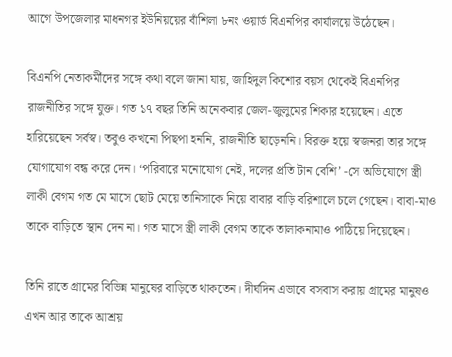আগে উপজেলার মাধনগর ইউনিয়য়ের বাঁশিলা ৮নং ওয়ার্ড বিএনপির কার্যালয়ে উঠেছেন।

বিএনপি নেতাকর্মীদের সঙ্গে কথা বলে জানা যায়, জাহিদুল কিশোর বয়স থেকেই বিএনপির রাজনীতির সঙ্গে যুক্ত। গত ১৭ বছর তিনি অনেকবার জেল-জুলুমের শিকার হয়েছেন। এতে হারিয়েছেন সর্বস্ব। তবুও কখনো পিছপা হননি, রাজনীতি ছাড়েননি। বিরক্ত হয়ে স্বজনরা তার সঙ্গে যোগাযোগ বন্ধ করে দেন। ‘পরিবারে মনোযোগ নেই, দলের প্রতি টান বেশি’ -সে অভিযোগে স্ত্রী লাকী বেগম গত মে মাসে ছোট মেয়ে তানিসাকে নিয়ে বাবার বাড়ি বরিশালে চলে গেছেন। বাবা-মাও তাকে বাড়িতে স্থান দেন না। গত মাসে স্ত্রী লাকী বেগম তাকে তালাকনামাও পাঠিয়ে দিয়েছেন।

তিনি রাতে গ্রামের বিভিন্ন মানুষের বাড়িতে থাকতেন। দীর্ঘদিন এভাবে বসবাস করায় গ্রামের মানুষও এখন আর তাকে আশ্রয়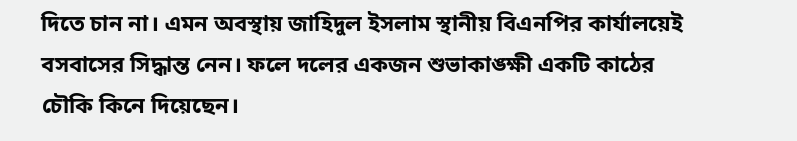দিতে চান না। এমন অবস্থায় জাহিদুল ইসলাম স্থানীয় বিএনপির কার্যালয়েই বসবাসের সিদ্ধান্ত নেন। ফলে দলের একজন শুভাকাঙ্ক্ষী একটি কাঠের চৌকি কিনে দিয়েছেন।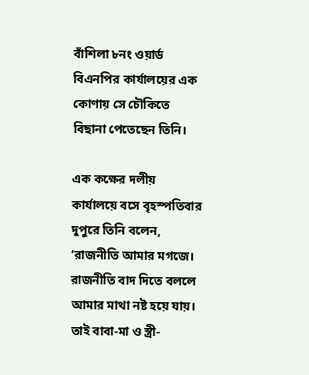বাঁশিলা ৮নং ওয়ার্ড বিএনপির কার্যালয়ের এক কোণায় সে চৌকিতে বিছানা পেতেছেন তিনি।

এক কক্ষের দলীয় কার্যালয়ে বসে বৃহস্পতিবার দুপুরে তিনি বলেন, ‘রাজনীতি আমার মগজে। রাজনীতি বাদ দিতে বললে আমার মাথা নষ্ট হয়ে যায়। তাই বাবা-মা ও স্ত্রী-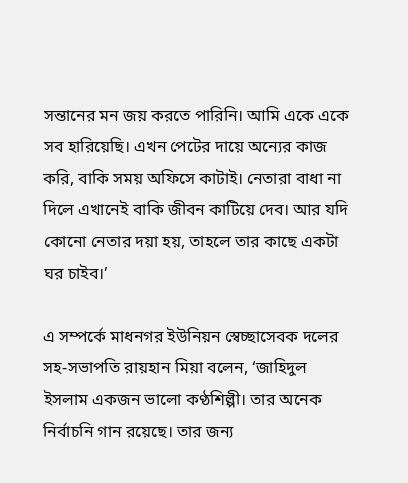সন্তানের মন জয় করতে পারিনি। আমি একে একে সব হারিয়েছি। এখন পেটের দায়ে অন্যের কাজ করি, বাকি সময় অফিসে কাটাই। নেতারা বাধা না দিলে এখানেই বাকি জীবন কাটিয়ে দেব। আর যদি কোনো নেতার দয়া হয়, তাহলে তার কাছে একটা ঘর চাইব।’

এ সম্পর্কে মাধনগর ইউনিয়ন স্বেচ্ছাসেবক দলের সহ-সভাপতি রায়হান মিয়া বলেন, ‘জাহিদুল ইসলাম একজন ভালো কণ্ঠশিল্পী। তার অনেক নির্বাচনি গান রয়েছে। তার জন্য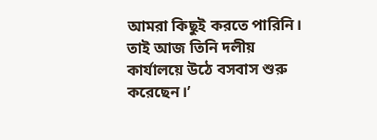আমরা কিছুই করতে পারিনি। তাই আজ তিনি দলীয় কার্যালয়ে উঠে বসবাস শুরু করেছেন।’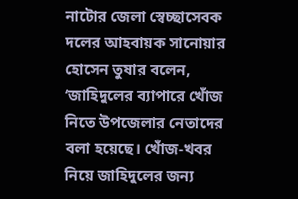নাটোর জেলা স্বেচ্ছাসেবক দলের আহবায়ক সানোয়ার হোসেন তুষার বলেন, ‘জাহিদুলের ব্যাপারে খোঁজ নিতে উপজেলার নেতাদের বলা হয়েছে। খোঁজ-খবর নিয়ে জাহিদুলের জন্য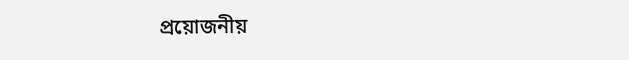প্রয়োজনীয়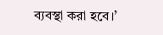ব্যবস্থা করা হবে।’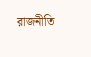রাজনীতি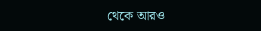থেকে আরও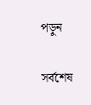পড়ুন

সর্বশেষ